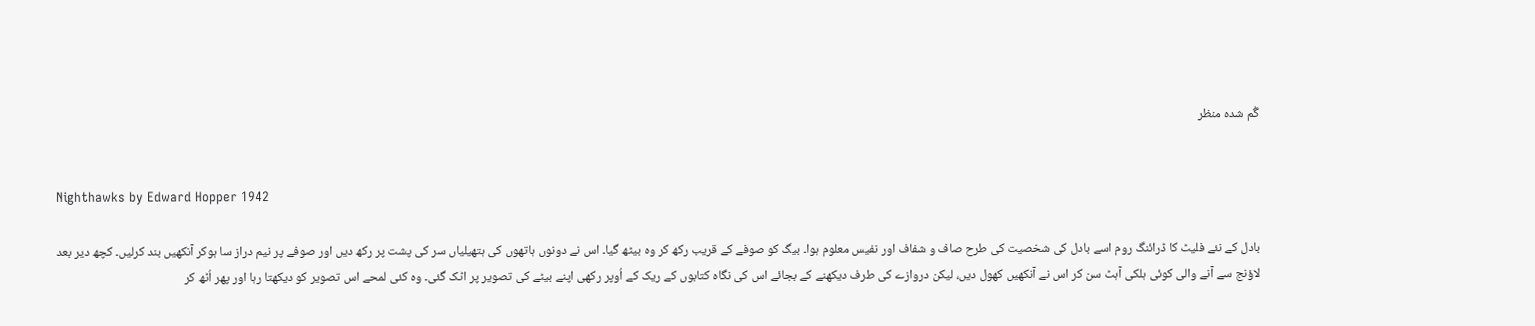گُم شدہ منظر


Nighthawks by Edward Hopper 1942

بادل کے نئے فلیٹ کا ڈرائنگ روم اسے بادل کی شخصیت کی طرح صاف و شفاف اور نفیس معلوم ہوا۔ بیگ کو صوفے کے قریب رکھ کر وہ بیٹھ گیا۔ اس نے دونوں ہاتھوں کی ہتھیلیاں سر کی پشت پر رکھ دیں اور صوفے پر نیم دراز سا ہوکر آنکھیں بند کرلیں۔ کچھ دیر بعد لاؤنج سے آنے والی کوئی ہلکی آہٹ سن کر اس نے آنکھیں کھول دیں، لیکن دروازے کی طرف دیکھنے کے بجائے اس کی نگاہ کتابوں کے ریک کے اُوپر رکھی اپنے بیٹے کی تصویر پر اٹک گئی۔ وہ کئی لمحے اس تصویر کو دیکھتا رہا اور پھر اُٹھ کر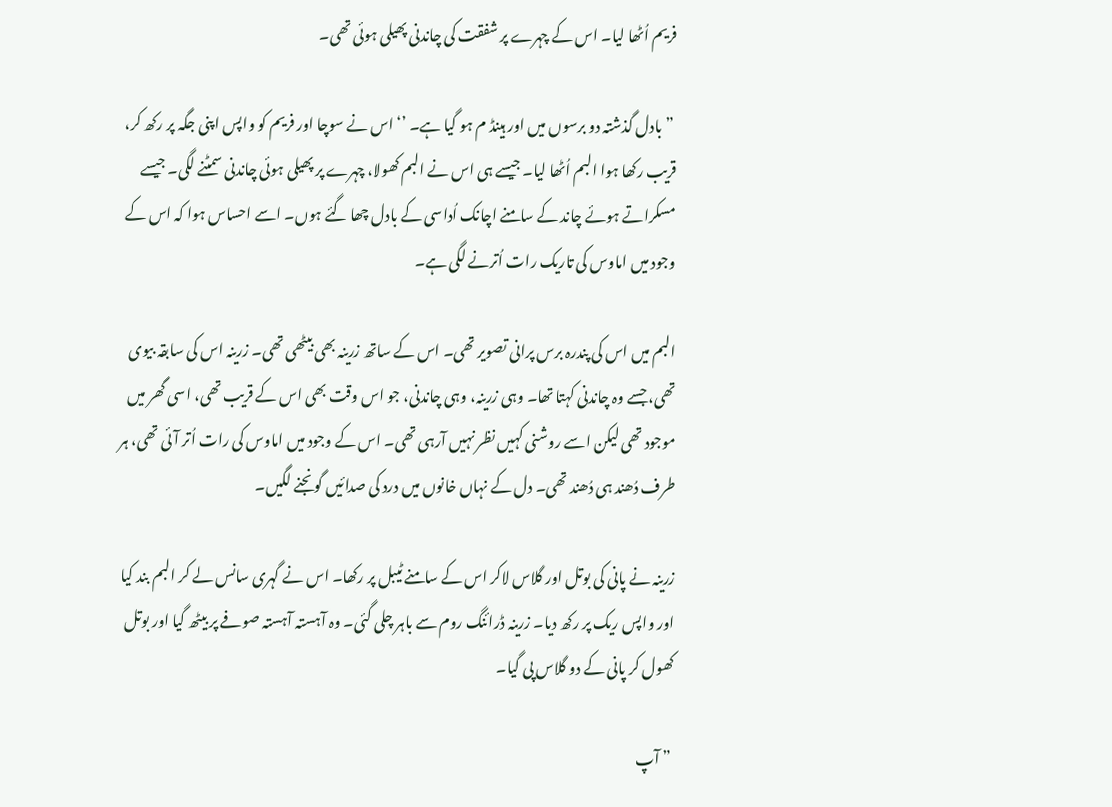فریم اُٹھا لیا۔ اس کے چہرے پر شفقت کی چاندنی پھیلی ہوئی تھی۔

 ”بادل گذشتہ دو برسوں میں اور ہینڈ م ہو گیا ہے۔ ’‘ اس نے سوچا اور فریم کو واپس اپنی جگہ پر رکھ کر، قریب رکھا ہوا البم اُٹھا لیا۔ جیسے ہی اس نے البم کھولا، چہرے پر پھیلی ہوئی چاندنی سمٹنے لگی۔ جیسے مسکراتے ہوئے چاند کے سامنے اچانک اُداسی کے بادل چھا گئے ہوں۔ اسے احساس ہوا کہ اس کے وجود میں اماوس کی تاریک رات اُترنے لگی ہے۔

البم میں اس کی پندرہ برس پرانی تصویر تھی۔ اس کے ساتھ زرینہ بھی بیٹھی تھی۔ زرینہ اس کی سابقہ بیوی تھی، جسے وہ چاندنی کہتا تھا۔ وہی زرینہ، وہی چاندنی، جو اس وقت بھی اس کے قریب تھی، اسی گھر میں موجود تھی لیکن اسے روشنی کہیں نظر نہیں آرہی تھی۔ اس کے وجود میں اماوس کی رات اُتر آئی تھی، ہر طرف دُھند ہی دُھند تھی۔ دل کے نہاں خانوں میں درد کی صدائیں گونجنے لگیں۔

زرینہ نے پانی کی بوتل اور گلاس لاکر اس کے سامنے ٹیبل پر رکھا۔ اس نے گہری سانس لے کر البم بند کیا اور واپس ریک پر رکھ دیا۔ زرینہ ڈرائنگ روم سے باہر چلی گئی۔ وہ آہستہ آہستہ صوفے پر بیٹھ گیا اور بوتل کھول کر پانی کے دو گلاس پی گیا۔

 ” آپ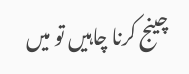چینج کرنا چاہیں تو میں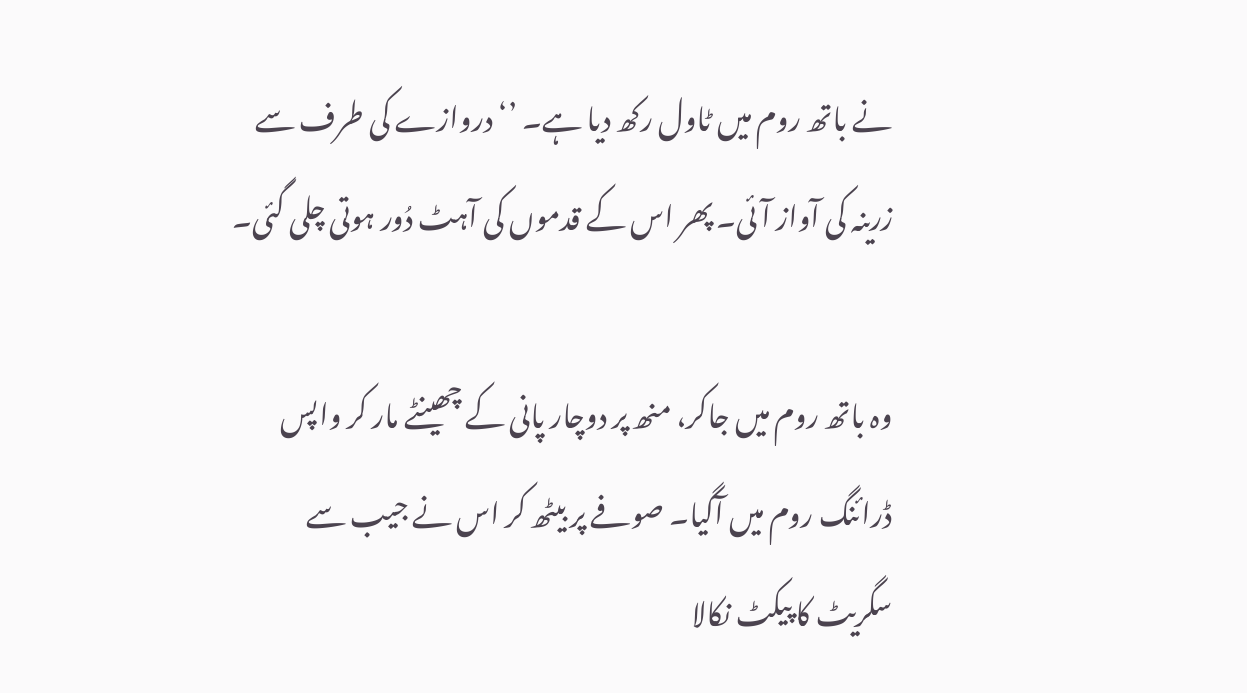نے باتھ روم میں ٹاول رکھ دیا ہے۔ ’‘ دروازے کی طرف سے زرینہ کی آواز آئی۔ پھر اس کے قدموں کی آہٹ دُور ہوتی چلی گئی۔

وہ باتھ روم میں جاکر، منھ پر دوچار پانی کے چھینٹے مار کر واپس ڈرائنگ روم میں آگیا۔ صوفے پر بیٹھ کر اس نے جیب سے سگریٹ کا پیکٹ نکالا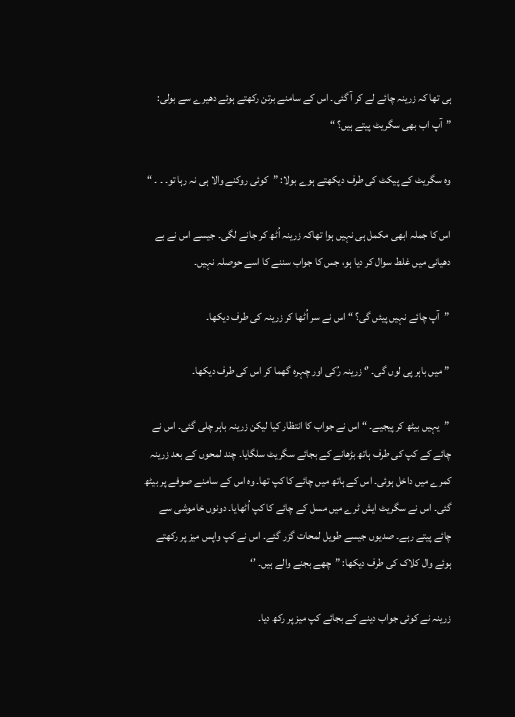ہی تھا کہ زرینہ چائے لے کر آ گئی۔ اس کے سامنے برتن رکھتے ہوئے دھیرے سے بولی: ”آپ اب بھی سگریٹ پیتے ہیں؟ “

وہ سگریٹ کے پیکٹ کی طرف دیکھتے ہوے بولا: ”کوئی روکنے والا ہی نہ رہا تو۔ ۔ ۔ “

اس کا جملہ ابھی مکمل ہی نہیں ہوا تھاکہ زرینہ اُٹھ کر جانے لگی۔ جیسے اس نے بے دھیانی میں غلط سوال کر دیا ہو، جس کا جواب سننے کا اسے حوصلہ نہیں۔

 ”آپ چائے نہیں پیئں گی؟ “ اس نے سر اُٹھا کر زرینہ کی طرف دیکھا۔

 ” میں باہر پی لوں گی۔ ’‘ زرینہ رُکی اور چہرہ گھما کر اس کی طرف دیکھا۔

 ”یہیں بیٹھ کر پیجیے۔ “ اس نے جواب کا انتظار کیا لیکن زرینہ باہر چلی گئی۔ اس نے چائے کے کپ کی طرف ہاتھ بڑھانے کے بجائے سگریٹ سلگایا۔ چند لمحوں کے بعد زرینہ کمرے میں داخل ہوئی۔ اس کے ہاتھ میں چائے کا کپ تھا۔ وہ اس کے سامنے صوفے پر بیٹھ گئی۔ اس نے سگریٹ ایش ٹرے میں مسل کے چائے کا کپ اُٹھایا۔ دونوں خاموشی سے چائے پیتے رہے۔ صدیوں جیسے طویل لمحات گزر گئے۔ اس نے کپ واپس میز پر رکھتے ہوئے وال کلاک کی طرف دیکھا: ”چھے بجنے والے ہیں۔ ’‘

زرینہ نے کوئی جواب دینے کے بجائے کپ میز پر رکھ دیا۔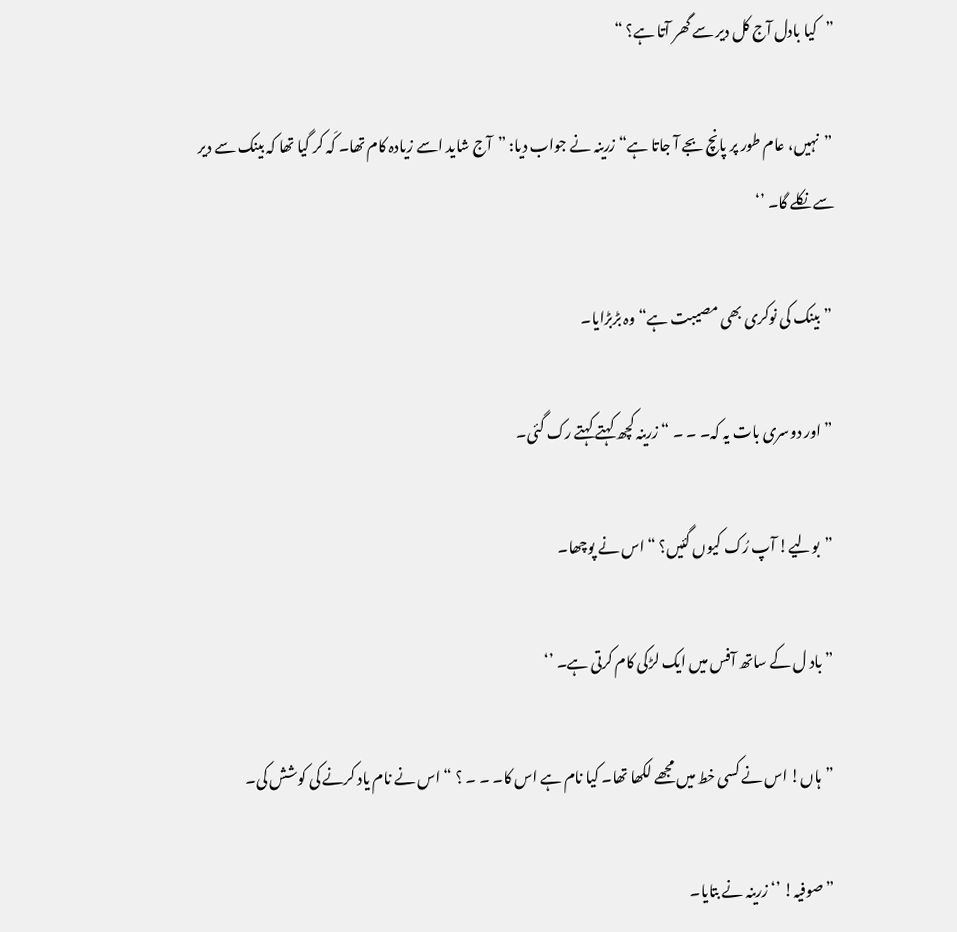”کیا بادل آج کل دیر سے گھر آتا ہے؟ “

 ”نہیں، عام طور پر پانچ بجے آ جاتا ہے“ زرینہ نے جواب دیا: ”آج شاید اسے زیادہ کام تھا۔ کَہ کر گیا تھا کہ بینک سے دیر سے نکلے گا۔ ’‘

 ”بینک کی نوکری بھی مصیبت ہے“ وہ بڑبڑایا۔

 ”اور دوسری بات یہ کہ۔ ۔ ۔ “ زرینہ کچھ کہتے کہتے رک گئی۔

 ”بولیے! آپ رُک کیوں گئیں؟ “ اس نے پوچھا۔

 ”باد ل کے ساتھ آفس میں ایک لڑکی کام کرتی ہے۔ ’‘

 ”ہاں! اس نے کسی خط میں مجھے لکھا تھا۔ کیا نام ہے اس کا۔ ۔ ۔ ؟ “ اس نے نام یاد کرنے کی کوشش کی۔

 ”صوفیہ! ’‘ زرینہ نے بتایا۔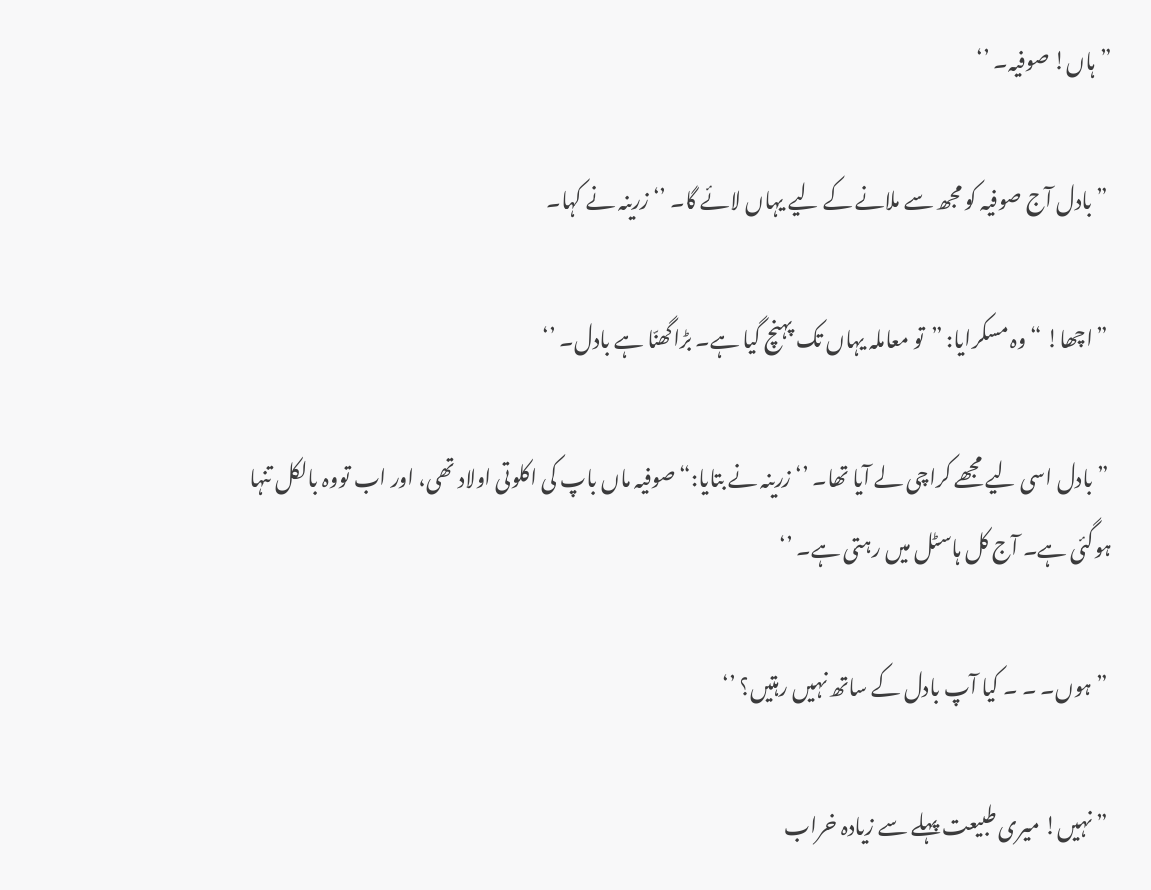”ہاں! صوفیہ۔ ’‘

 ”بادل آج صوفیہ کو مجھ سے ملانے کے لیے یہاں لائے گا۔ ’‘ زرینہ نے کہا۔

 ”اچھا! “ وہ مسکرایا: ”تو معاملہ یہاں تک پہنچ گیا ہے۔ بڑاگھنّا ہے بادل۔ ’‘

 ”بادل اسی لیے مجھے کراچی لے آیا تھا۔ ’‘ زرینہ نے بتایا:“ صوفیہ ماں باپ کی اکلوتی اولاد تھی، اور اب تووہ بالکل تنہا ہوگئی ہے۔ آج کل ہاسٹل میں رہتی ہے۔ ’‘

 ”ہوں۔ ۔ ۔ کیا آپ بادل کے ساتھ نہیں رہتیں؟ ’‘

 ” نہیں! میری طبیعت پہلے سے زیادہ خراب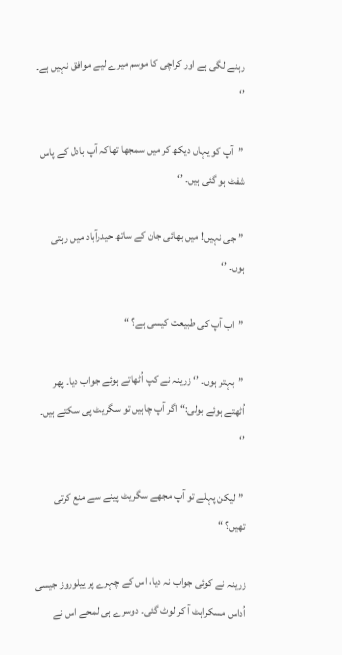رہنے لگی ہے اور کراچی کا موسم میرے لیے موافق نہیں ہے۔ ’‘

 ”آپ کو یہاں دیکھ کر میں سمجھا تھاکہ آپ بادل کے پاس شفٹ ہو گئی ہیں۔ ’‘

 ” جی نہیں! میں بھائی جان کے ساتھ حیدرآباد میں رہتی ہوں۔ ’‘

 ”اب آپ کی طبیعت کیسی ہے؟ “

 ”بہتر ہوں۔ ’‘ زرینہ نے کپ اُٹھاتے ہوئے جواب دیا۔ پھر اُٹھتے ہوئے بولی:“ اگر آپ چاہیں تو سگریٹ پی سکتے ہیں۔ ’‘

 ” لیکن پہلے تو آپ مجھے سگریٹ پینے سے منع کرتی تھیں؟ “

زرینہ نے کوئی جواب نہ دیا، اس کے چہرے پر ییلوروز جیسی اُداس مسکراہٹ آ کر لوٹ گئی۔ دوسرے ہی لمحے اس نے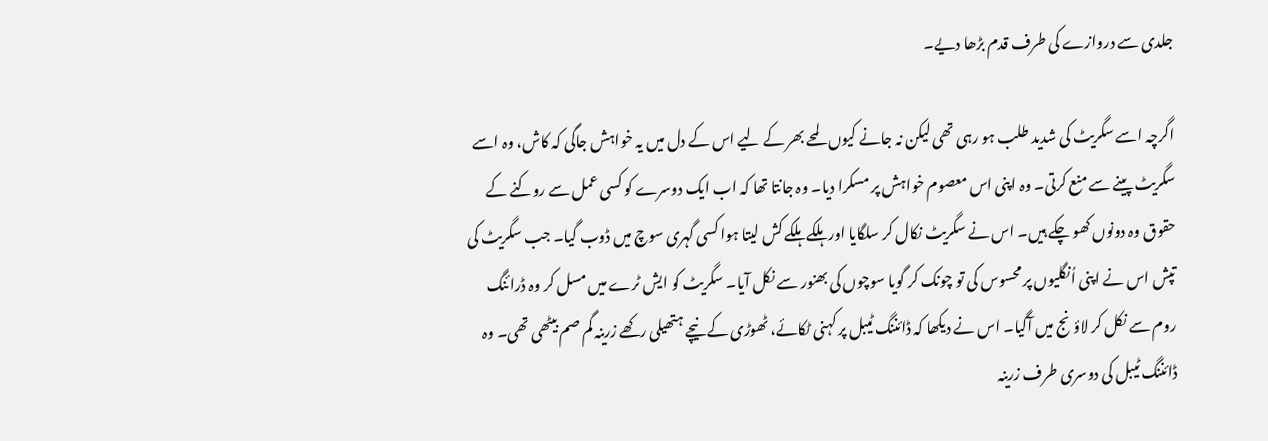جلدی سے دروازے کی طرف قدم بڑھا دیے۔

اگرچہ اسے سگریٹ کی شدید طلب ہو رہی تھی لیکن نہ جانے کیوں لمحے بھر کے لیے اس کے دل میں یہ خواہش جاگی کہ کاش، وہ اسے سگریٹ پینے سے منع کرتی۔ وہ اپنی اس معصوم خواہش پر مسکرا دیا۔ وہ جانتا تھا کہ اب ایک دوسرے کو کسی عمل سے روکنے کے حقوق وہ دونوں کھو چکے ہیں۔ اس نے سگریٹ نکال کر سلگایا اور ہلکے ہلکے کش لیتا ہوا کسی گہری سوچ میں ڈوب گیا۔ جب سگریٹ کی تپش اس نے اپنی اُنگلیوں پر محسوس کی تو چونک کر گویا سوچوں کی بھنور سے نکل آیا۔ سگریٹ کو ایش ٹرے میں مسل کر وہ ڈرائنگ روم سے نکل کر لاؤنج میں آگیا۔ اس نے دیکھا کہ ڈائننگ ٹیبل پر کہنی ٹکائے، ٹھوڑی کے نیچے ہتھیلی رکھے زرینہ گم صم بیٹھی تھی۔ وہ ڈائننگ ٹیبل کی دوسری طرف زرینہ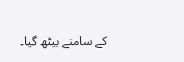کے سامنے بیٹھ گیا۔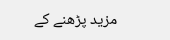مزید پڑھنے کے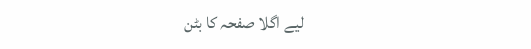لیے اگلا صفحہ کا بٹن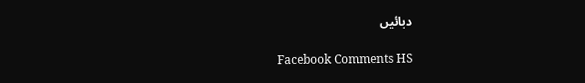دبائیں

Facebook Comments HS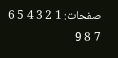صفحات: 1 2 3 4 5 6 7 8 9